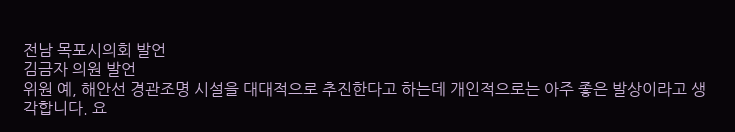전남 목포시의회 발언
김금자 의원 발언
위원 예, 해안선 경관조명 시설을 대대적으로 추진한다고 하는데 개인적으로는 아주 좋은 발상이라고 생각합니다. 요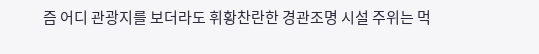즘 어디 관광지를 보더라도 휘황찬란한 경관조명 시설 주위는 먹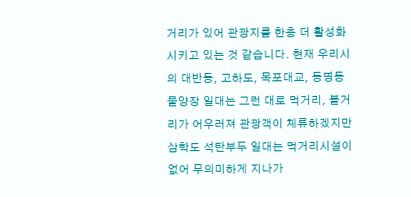거리가 있어 관광지를 한층 더 활성화시키고 있는 것 같습니다. 현재 우리시의 대반동, 고하도, 목포대교, 동명동 물양장 일대는 그런 대로 먹거리, 볼거리가 어우러져 관광객이 체류하겠지만 삼학도 석탄부두 일대는 먹거리시설이 없어 무의미하게 지나가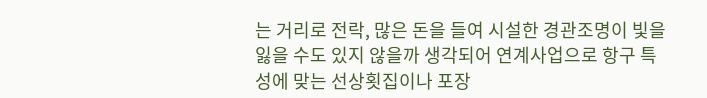는 거리로 전락, 많은 돈을 들여 시설한 경관조명이 빛을 잃을 수도 있지 않을까 생각되어 연계사업으로 항구 특성에 맞는 선상횟집이나 포장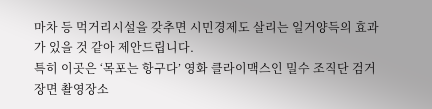마차 등 먹거리시설을 갖추면 시민경제도 살리는 일거양득의 효과가 있을 것 같아 제안드립니다.
특히 이곳은 ‘목포는 항구다’ 영화 클라이맥스인 밀수 조직단 검거장면 촬영장소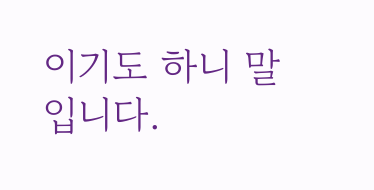이기도 하니 말입니다.